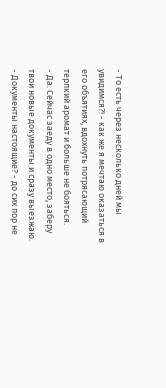- То есть через несколько дней мы увидимся?! - как же я мечтаю оказаться в его объятиях, вдохнуть потрясающий терпкий аромат и больше не бояться.
- Да. Сейчас заеду в одно место, заберу твои новые документы и сразу выезжаю.
- Документы настоящие? - до сих пор не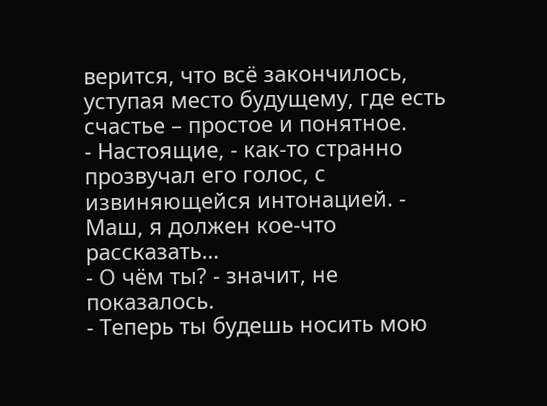верится, что всё закончилось, уступая место будущему, где есть счастье – простое и понятное.
- Настоящие, - как-то странно прозвучал его голос, с извиняющейся интонацией. - Маш, я должен кое-что рассказать…
- О чём ты? - значит, не показалось.
- Теперь ты будешь носить мою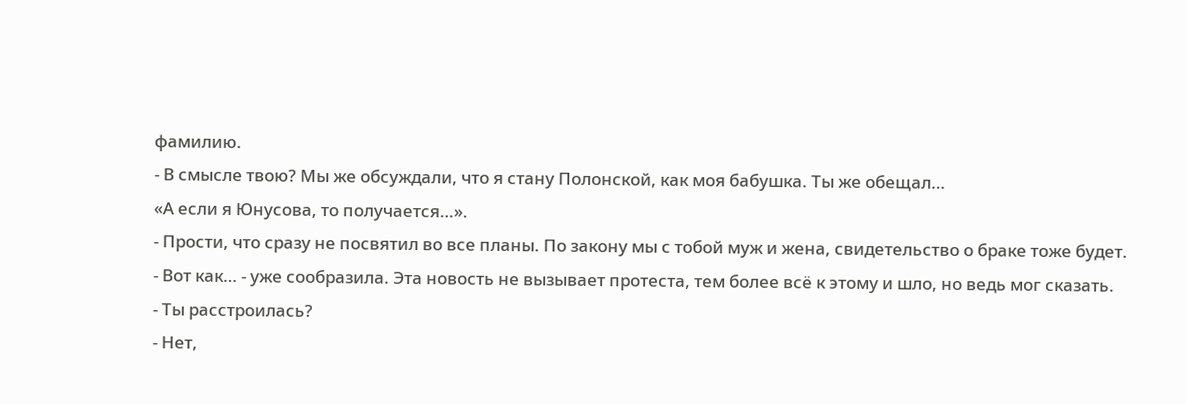фамилию.
- В смысле твою? Мы же обсуждали, что я стану Полонской, как моя бабушка. Ты же обещал…
«А если я Юнусова, то получается…».
- Прости, что сразу не посвятил во все планы. По закону мы с тобой муж и жена, свидетельство о браке тоже будет.
- Вот как… - уже сообразила. Эта новость не вызывает протеста, тем более всё к этому и шло, но ведь мог сказать.
- Ты расстроилась?
- Нет,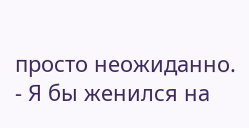просто неожиданно.
- Я бы женился на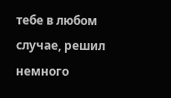тебе в любом случае, решил немного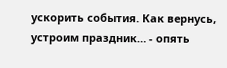ускорить события. Как вернусь, устроим праздник… - опять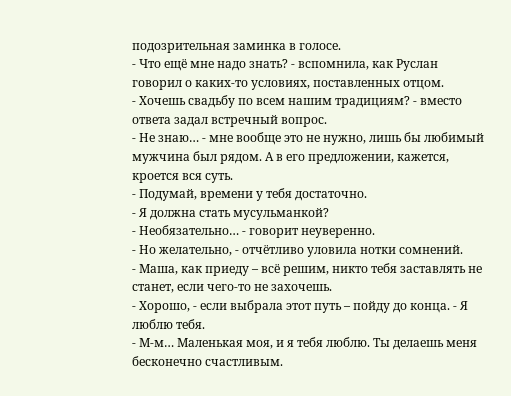подозрительная заминка в голосе.
- Что ещё мне надо знать? - вспомнила, как Руслан говорил о каких-то условиях, поставленных отцом.
- Хочешь свадьбу по всем нашим традициям? - вместо ответа задал встречный вопрос.
- Не знаю… - мне вообще это не нужно, лишь бы любимый мужчина был рядом. А в его предложении, кажется, кроется вся суть.
- Подумай, времени у тебя достаточно.
- Я должна стать мусульманкой?
- Необязательно… - говорит неуверенно.
- Но желательно, - отчётливо уловила нотки сомнений.
- Маша, как приеду – всё решим, никто тебя заставлять не станет, если чего-то не захочешь.
- Хорошо, - если выбрала этот путь – пойду до конца. - Я люблю тебя.
- М-м… Маленькая моя, и я тебя люблю. Ты делаешь меня бесконечно счастливым.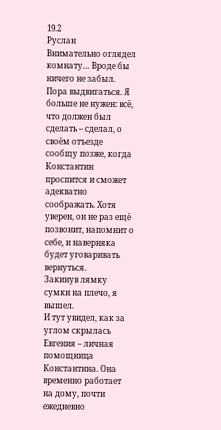19.2
Руслан
Внимательно оглядел комнату… Вроде бы ничего не забыл. Пора выдвигаться. Я больше не нужен: всё, что должен был сделать – сделал, о своём отъезде сообщу позже, когда Константин проспится и сможет адекватно соображать. Хотя уверен, он не раз ещё позвонит, напомнит о себе, и наверняка будет уговаривать вернуться.
Закинув лямку сумки на плечо, я вышел.
И тут увидел, как за углом скрылась Евгения – личная помощница Константина. Она временно работает на дому, почти ежедневно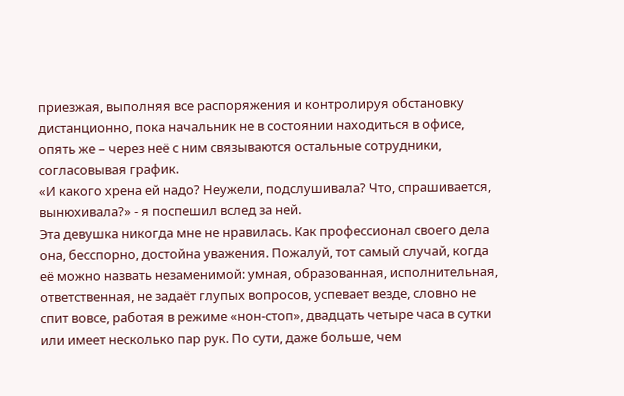приезжая, выполняя все распоряжения и контролируя обстановку дистанционно, пока начальник не в состоянии находиться в офисе, опять же – через неё с ним связываются остальные сотрудники, согласовывая график.
«И какого хрена ей надо? Неужели, подслушивала? Что, спрашивается, вынюхивала?» - я поспешил вслед за ней.
Эта девушка никогда мне не нравилась. Как профессионал своего дела она, бесспорно, достойна уважения. Пожалуй, тот самый случай, когда её можно назвать незаменимой: умная, образованная, исполнительная, ответственная, не задаёт глупых вопросов, успевает везде, словно не спит вовсе, работая в режиме «нон-стоп», двадцать четыре часа в сутки или имеет несколько пар рук. По сути, даже больше, чем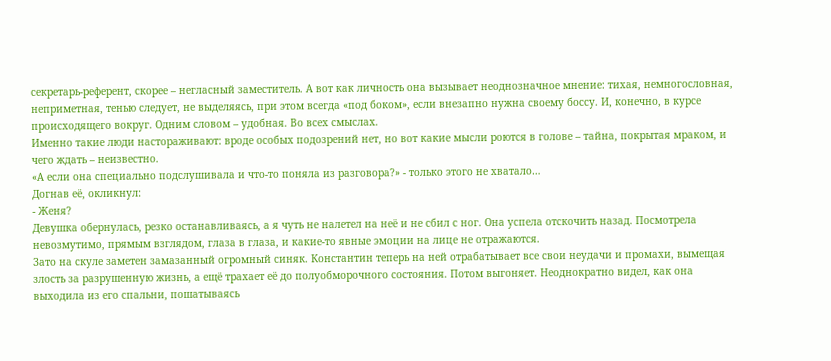секретарь-референт, скорее – негласный заместитель. А вот как личность она вызывает неоднозначное мнение: тихая, немногословная, неприметная, тенью следует, не выделяясь, при этом всегда «под боком», если внезапно нужна своему боссу. И, конечно, в курсе происходящего вокруг. Одним словом – удобная. Во всех смыслах.
Именно такие люди настораживают: вроде особых подозрений нет, но вот какие мысли роются в голове – тайна, покрытая мраком, и чего ждать – неизвестно.
«А если она специально подслушивала и что-то поняла из разговора?» - только этого не хватало…
Догнав её, окликнул:
- Женя?
Девушка обернулась, резко останавливаясь, а я чуть не налетел на неё и не сбил с ног. Она успела отскочить назад. Посмотрела невозмутимо, прямым взглядом, глаза в глаза, и какие-то явные эмоции на лице не отражаются.
Зато на скуле заметен замазанный огромный синяк. Константин теперь на ней отрабатывает все свои неудачи и промахи, вымещая злость за разрушенную жизнь, а ещё трахает её до полуобморочного состояния. Потом выгоняет. Неоднократно видел, как она выходила из его спальни, пошатываясь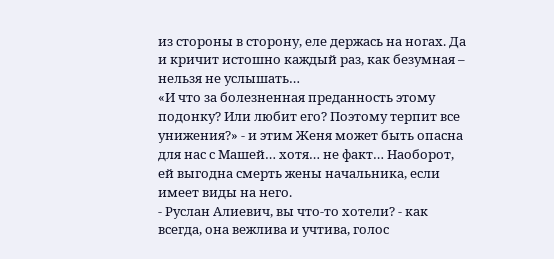из стороны в сторону, еле держась на ногах. Да и кричит истошно каждый раз, как безумная – нельзя не услышать…
«И что за болезненная преданность этому подонку? Или любит его? Поэтому терпит все унижения?» - и этим Женя может быть опасна для нас с Машей… хотя… не факт… Наоборот, ей выгодна смерть жены начальника, если имеет виды на него.
- Руслан Алиевич, вы что-то хотели? - как всегда, она вежлива и учтива, голос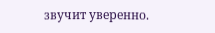звучит уверенно.